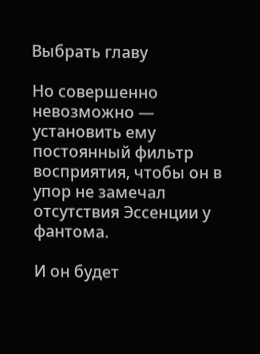Выбрать главу

Но совершенно невозможно — установить ему постоянный фильтр восприятия, чтобы он в упор не замечал отсутствия Эссенции у фантома.

И он будет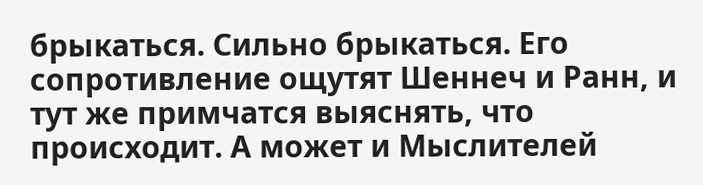брыкаться. Сильно брыкаться. Его сопротивление ощутят Шеннеч и Ранн, и тут же примчатся выяснять, что происходит. А может и Мыслителей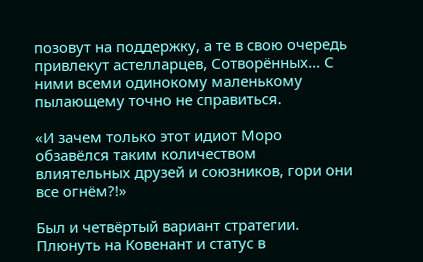позовут на поддержку, а те в свою очередь привлекут астелларцев, Сотворённых… С ними всеми одинокому маленькому пылающему точно не справиться.

«И зачем только этот идиот Моро обзавёлся таким количеством влиятельных друзей и союзников, гори они все огнём?!»

Был и четвёртый вариант стратегии. Плюнуть на Ковенант и статус в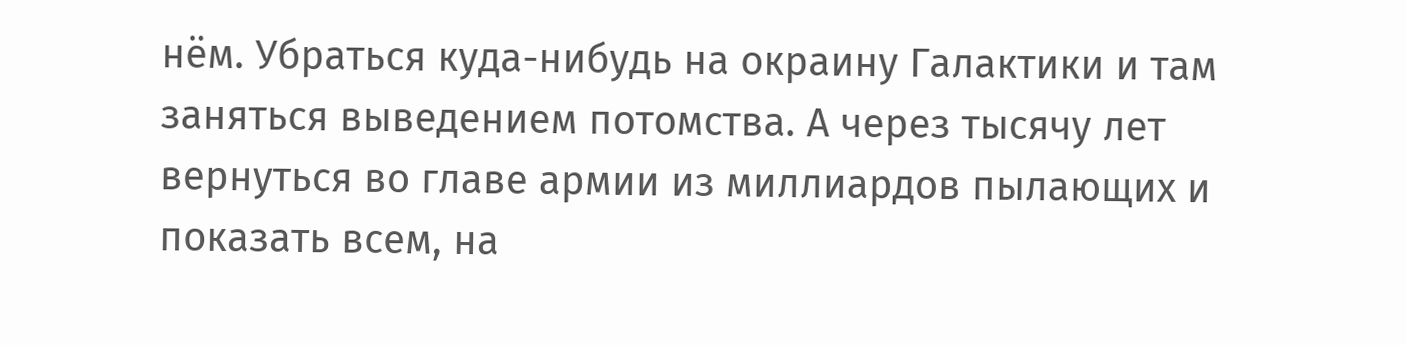нём. Убраться куда-нибудь на окраину Галактики и там заняться выведением потомства. А через тысячу лет вернуться во главе армии из миллиардов пылающих и показать всем, на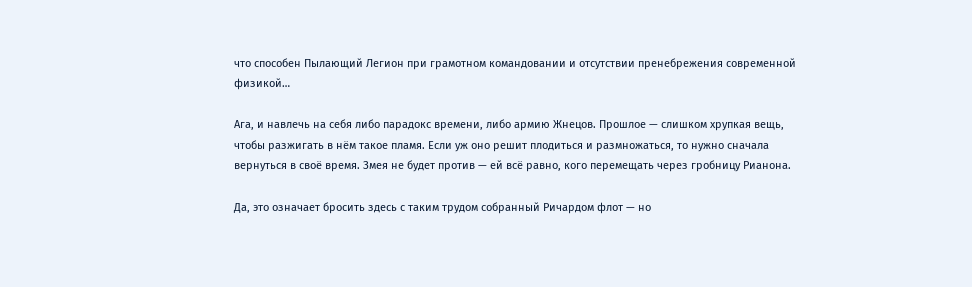что способен Пылающий Легион при грамотном командовании и отсутствии пренебрежения современной физикой…

Ага, и навлечь на себя либо парадокс времени, либо армию Жнецов. Прошлое — слишком хрупкая вещь, чтобы разжигать в нём такое пламя. Если уж оно решит плодиться и размножаться, то нужно сначала вернуться в своё время. Змея не будет против — ей всё равно, кого перемещать через гробницу Рианона.

Да, это означает бросить здесь с таким трудом собранный Ричардом флот — но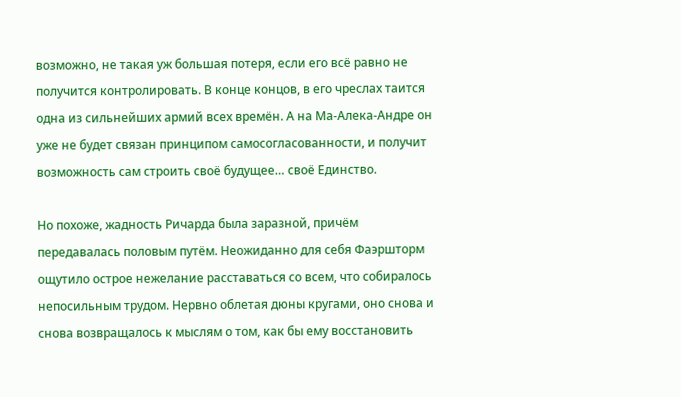возможно, не такая уж большая потеря, если его всё равно не получится контролировать. В конце концов, в его чреслах таится одна из сильнейших армий всех времён. А на Ма-Алека-Андре он уже не будет связан принципом самосогласованности, и получит возможность сам строить своё будущее… своё Единство.

Но похоже, жадность Ричарда была заразной, причём передавалась половым путём. Неожиданно для себя Фаэршторм ощутило острое нежелание расставаться со всем, что собиралось непосильным трудом. Нервно облетая дюны кругами, оно снова и снова возвращалось к мыслям о том, как бы ему восстановить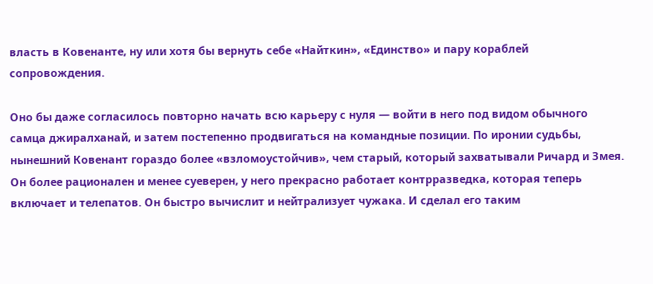власть в Ковенанте, ну или хотя бы вернуть себе «Найткин», «Единство» и пару кораблей сопровождения.

Оно бы даже согласилось повторно начать всю карьеру с нуля — войти в него под видом обычного самца джиралханай, и затем постепенно продвигаться на командные позиции. По иронии судьбы, нынешний Ковенант гораздо более «взломоустойчив», чем старый, который захватывали Ричард и Змея. Он более рационален и менее суеверен, у него прекрасно работает контрразведка, которая теперь включает и телепатов. Он быстро вычислит и нейтрализует чужака. И сделал его таким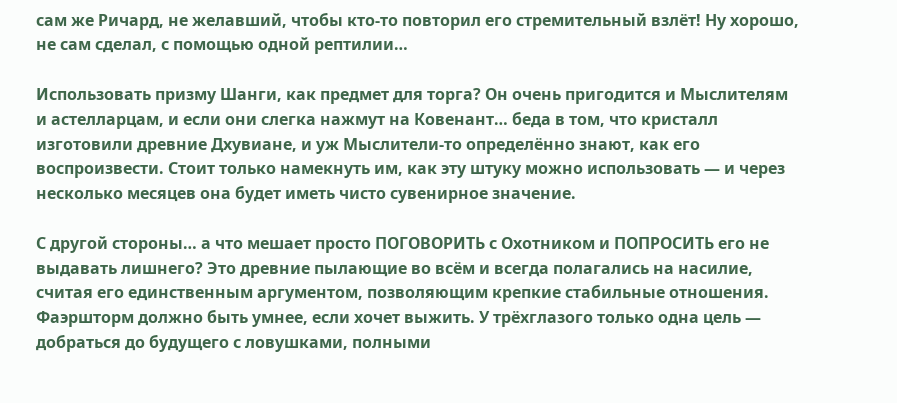сам же Ричард, не желавший, чтобы кто-то повторил его стремительный взлёт! Ну хорошо, не сам сделал, с помощью одной рептилии…

Использовать призму Шанги, как предмет для торга? Он очень пригодится и Мыслителям и астелларцам, и если они слегка нажмут на Ковенант… беда в том, что кристалл изготовили древние Дхувиане, и уж Мыслители-то определённо знают, как его воспроизвести. Стоит только намекнуть им, как эту штуку можно использовать — и через несколько месяцев она будет иметь чисто сувенирное значение.

С другой стороны… а что мешает просто ПОГОВОРИТЬ с Охотником и ПОПРОСИТЬ его не выдавать лишнего? Это древние пылающие во всём и всегда полагались на насилие, считая его единственным аргументом, позволяющим крепкие стабильные отношения. Фаэршторм должно быть умнее, если хочет выжить. У трёхглазого только одна цель — добраться до будущего с ловушками, полными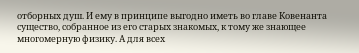отборных душ. И ему в принципе выгодно иметь во главе Ковенанта существо, собранное из его старых знакомых, к тому же знающее многомерную физику. А для всех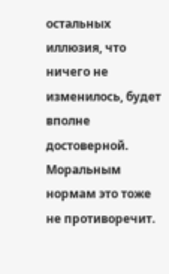остальных иллюзия, что ничего не изменилось, будет вполне достоверной. Моральным нормам это тоже не противоречит.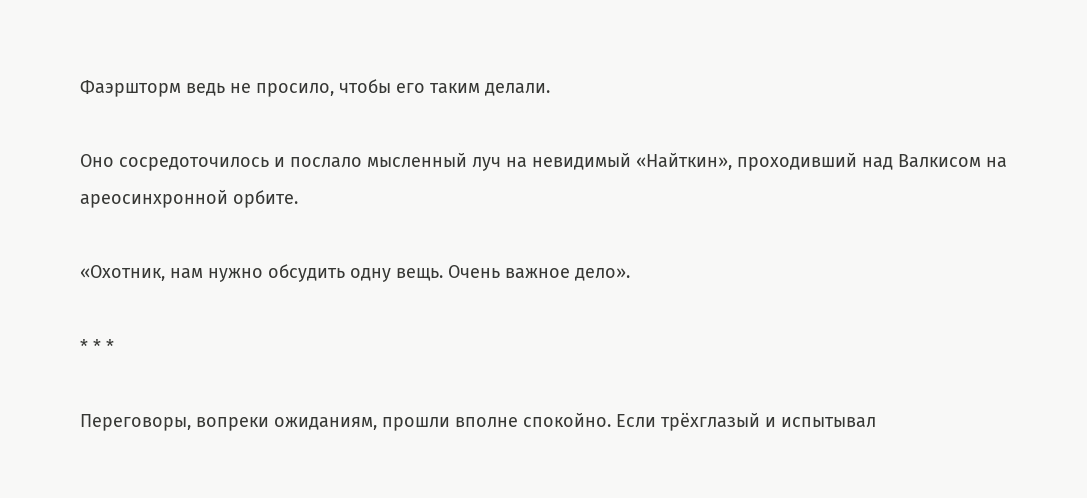Фаэршторм ведь не просило, чтобы его таким делали.

Оно сосредоточилось и послало мысленный луч на невидимый «Найткин», проходивший над Валкисом на ареосинхронной орбите.

«Охотник, нам нужно обсудить одну вещь. Очень важное дело».

* * *

Переговоры, вопреки ожиданиям, прошли вполне спокойно. Если трёхглазый и испытывал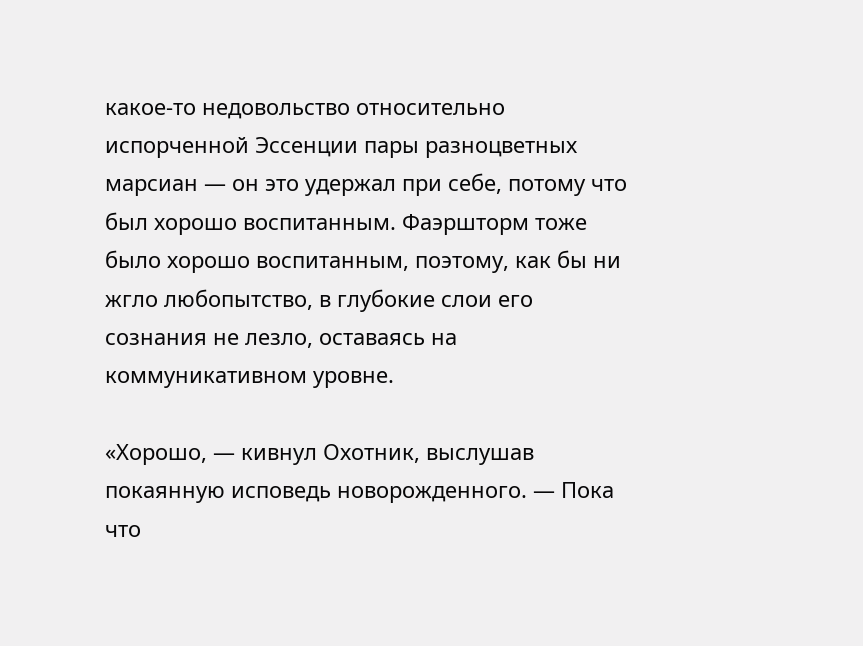какое-то недовольство относительно испорченной Эссенции пары разноцветных марсиан — он это удержал при себе, потому что был хорошо воспитанным. Фаэршторм тоже было хорошо воспитанным, поэтому, как бы ни жгло любопытство, в глубокие слои его сознания не лезло, оставаясь на коммуникативном уровне.

«Хорошо, — кивнул Охотник, выслушав покаянную исповедь новорожденного. — Пока что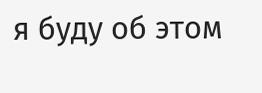я буду об этом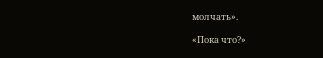молчать».

«Пока что?»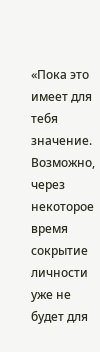«Пока это имеет для тебя значение. Возможно, через некоторое время сокрытие личности уже не будет для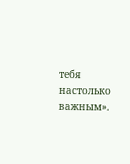тебя настолько важным».